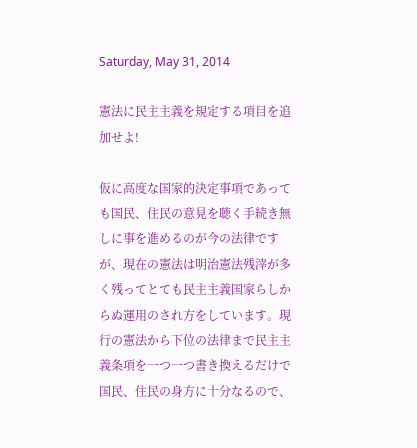Saturday, May 31, 2014

憲法に民主主義を規定する項目を追加せよ!

仮に高度な国家的決定事項であっても国民、住民の意見を聴く手続き無しに事を進めるのが今の法律ですが、現在の憲法は明治憲法残滓が多く残ってとても民主主義国家らしからぬ運用のされ方をしています。現行の憲法から下位の法律まで民主主義条項を一つ一つ書き換えるだけで国民、住民の身方に十分なるので、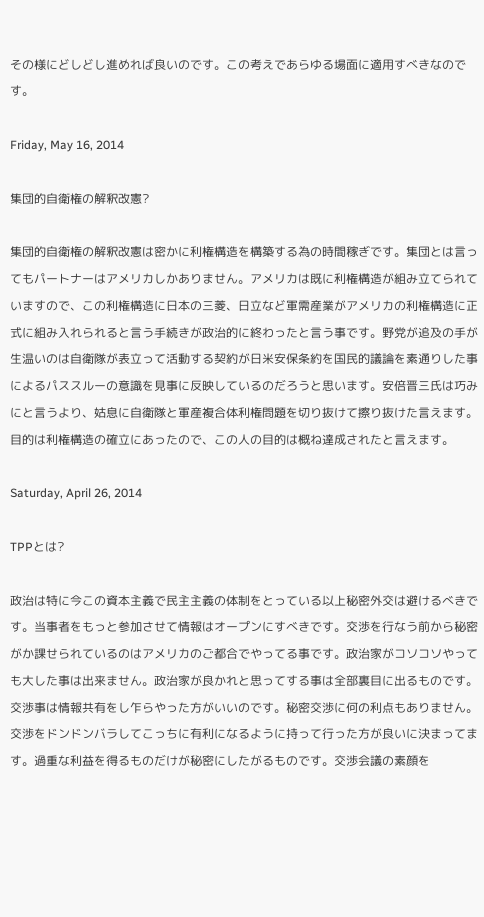その様にどしどし進めれば良いのです。この考えであらゆる場面に適用すべきなのです。

Friday, May 16, 2014

集団的自衛権の解釈改憲?

集団的自衛権の解釈改憲は密かに利権構造を構築する為の時間稼ぎです。集団とは言ってもパートナーはアメリカしかありません。アメリカは既に利権構造が組み立てられていますので、この利権構造に日本の三菱、日立など軍需産業がアメリカの利権構造に正式に組み入れられると言う手続きが政治的に終わったと言う事です。野党が追及の手が生温いのは自衛隊が表立って活動する契約が日米安保条約を国民的議論を素通りした事によるパススルーの意識を見事に反映しているのだろうと思います。安倍晋三氏は巧みにと言うより、姑息に自衛隊と軍産複合体利権問題を切り抜けて擦り抜けた言えます。目的は利権構造の確立にあったので、この人の目的は概ね達成されたと言えます。

Saturday, April 26, 2014

TPPとは?

政治は特に今この資本主義で民主主義の体制をとっている以上秘密外交は避けるべきです。当事者をもっと参加させて情報はオープンにすべきです。交渉を行なう前から秘密がか課せられているのはアメリカのご都合でやってる事です。政治家がコソコソやっても大した事は出来ません。政治家が良かれと思ってする事は全部裏目に出るものです。交渉事は情報共有をし乍らやった方がいいのです。秘密交渉に何の利点もありません。交渉をドンドンバラしてこっちに有利になるように持って行った方が良いに決まってます。過重な利益を得るものだけが秘密にしたがるものです。交渉会議の素顔を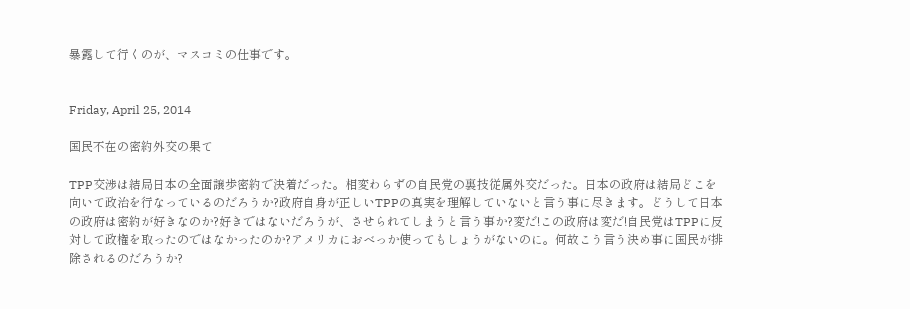暴露して行くのが、マスコミの仕事です。


Friday, April 25, 2014

国民不在の密約外交の果て

TPP交渉は結局日本の全面譲歩密約で決着だった。相変わらずの自民党の裏技従属外交だった。日本の政府は結局どこを向いて政治を行なっているのだろうか?政府自身が正しいTPPの真実を理解していないと言う事に尽きます。どうして日本の政府は密約が好きなのか?好きではないだろうが、させられてしまうと言う事か?変だ!この政府は変だ!自民党はTPPに反対して政権を取ったのではなかったのか?アメリカにおべっか使ってもしょうがないのに。何故こう言う決め事に国民が排除されるのだろうか?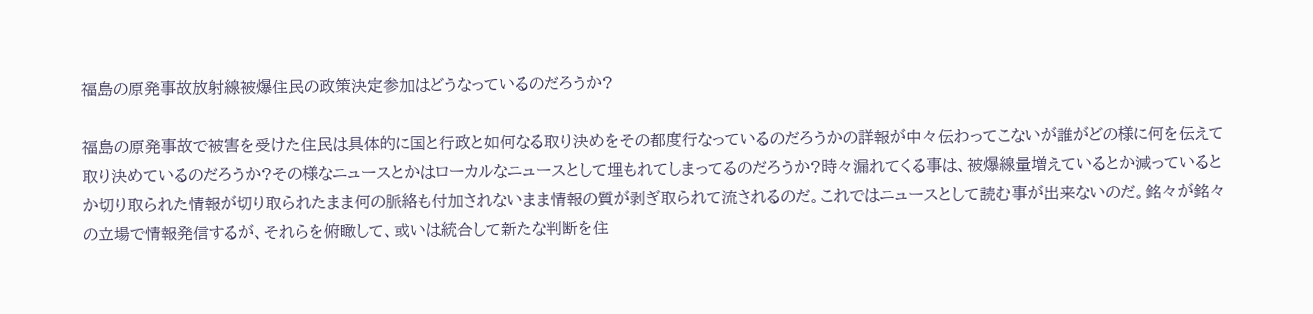福島の原発事故放射線被爆住民の政策決定参加はどうなっているのだろうか?

福島の原発事故で被害を受けた住民は具体的に国と行政と如何なる取り決めをその都度行なっているのだろうかの詳報が中々伝わってこないが誰がどの様に何を伝えて取り決めているのだろうか?その様なニュースとかはローカルなニュースとして埋もれてしまってるのだろうか?時々漏れてくる事は、被爆線量増えているとか減っているとか切り取られた情報が切り取られたまま何の脈絡も付加されないまま情報の質が剥ぎ取られて流されるのだ。これではニュースとして読む事が出来ないのだ。銘々が銘々の立場で情報発信するが、それらを俯瞰して、或いは統合して新たな判断を住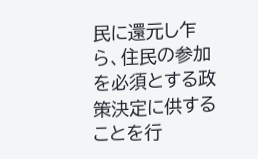民に還元し乍ら、住民の参加を必須とする政策決定に供することを行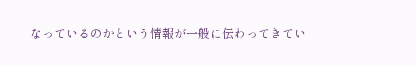なっているのかという情報が一般に伝わってきてい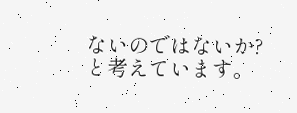ないのではないか?と考えています。